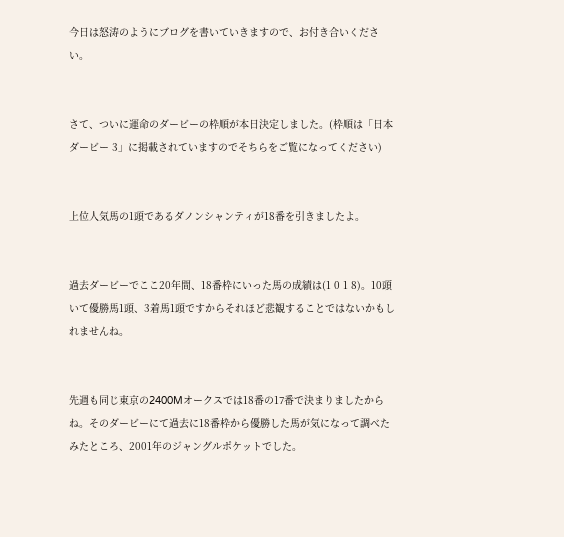今日は怒涛のようにブログを書いていきますので、お付き合いください。


さて、ついに運命のダービーの枠順が本日決定しました。(枠順は「日本ダービー 3」に掲載されていますのでそちらをご覧になってください)


上位人気馬の1頭であるダノンシャンティが18番を引きましたよ。


過去ダービーでここ20年間、18番枠にいった馬の成績は(1 0 1 8)。10頭いて優勝馬1頭、3着馬1頭ですからそれほど悲観することではないかもしれませんね。


先週も同じ東京の2400Mオークスでは18番の17番で決まりましたからね。そのダービーにて過去に18番枠から優勝した馬が気になって調べたみたところ、2001年のジャングルポケットでした。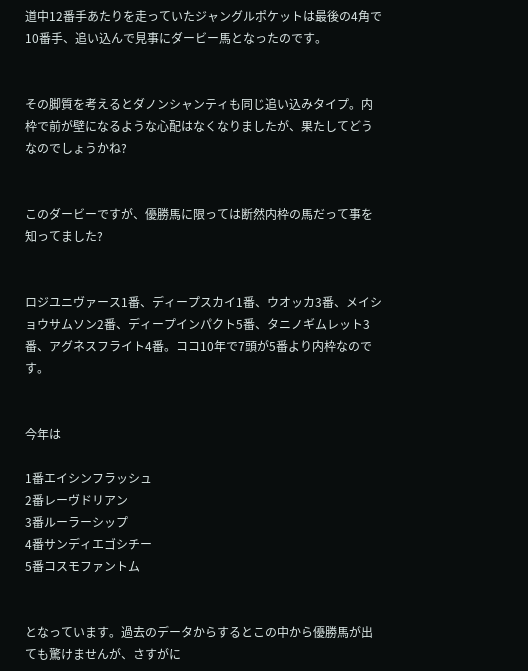道中12番手あたりを走っていたジャングルポケットは最後の4角で10番手、追い込んで見事にダービー馬となったのです。


その脚質を考えるとダノンシャンティも同じ追い込みタイプ。内枠で前が壁になるような心配はなくなりましたが、果たしてどうなのでしょうかね?


このダービーですが、優勝馬に限っては断然内枠の馬だって事を知ってました?


ロジユニヴァース1番、ディープスカイ1番、ウオッカ3番、メイショウサムソン2番、ディープインパクト5番、タニノギムレット3番、アグネスフライト4番。ココ10年で7頭が5番より内枠なのです。


今年は

1番エイシンフラッシュ
2番レーヴドリアン
3番ルーラーシップ
4番サンディエゴシチー
5番コスモファントム


となっています。過去のデータからするとこの中から優勝馬が出ても驚けませんが、さすがに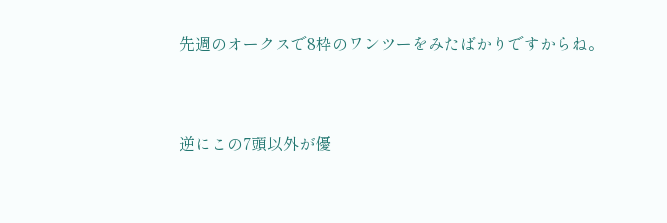先週のオークスで8枠のワンツーをみたばかりですからね。


逆にこの7頭以外が優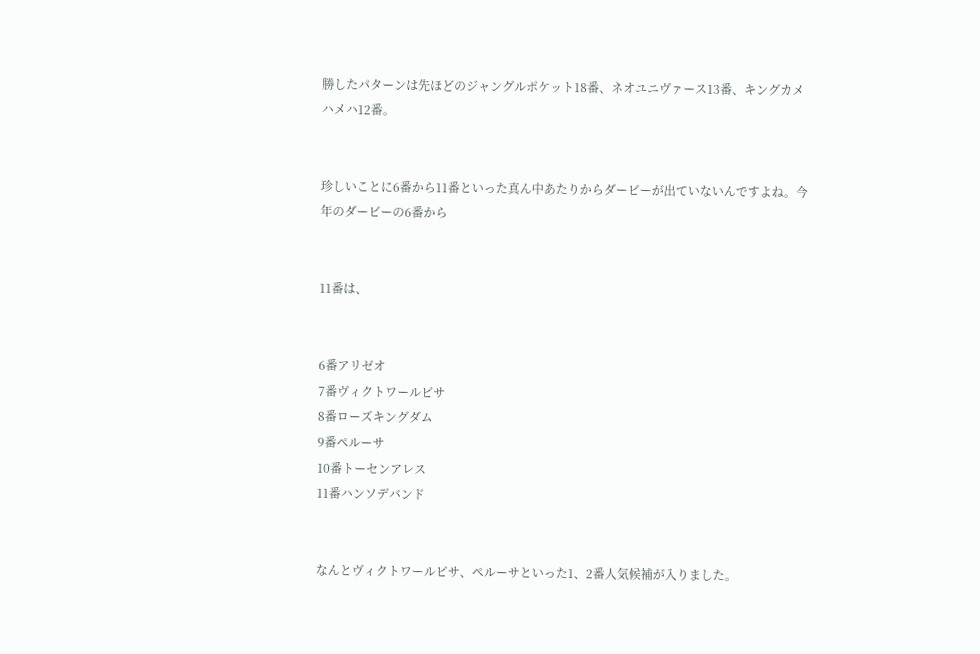勝したパターンは先ほどのジャングルポケット18番、ネオユニヴァース13番、キングカメハメハ12番。


珍しいことに6番から11番といった真ん中あたりからダービーが出ていないんですよね。今年のダービーの6番から


11番は、


6番アリゼオ
7番ヴィクトワールピサ
8番ローズキングダム
9番ペルーサ
10番トーセンアレス
11番ハンソデバンド


なんとヴィクトワールピサ、ペルーサといった1、2番人気候補が入りました。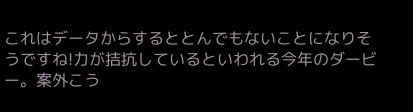これはデータからするととんでもないことになりそうですね!力が拮抗しているといわれる今年のダービー。案外こう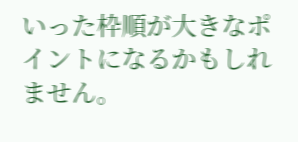いった枠順が大きなポイントになるかもしれません。